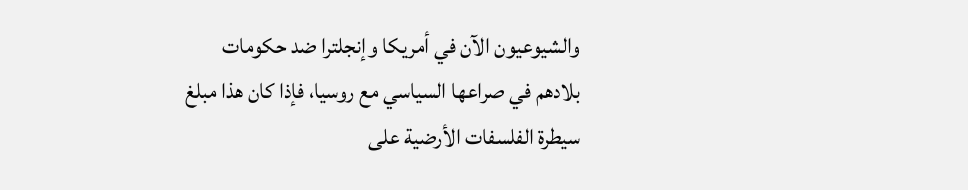والشيوعيون الآن في أمريكا وإنجلترا ضد حكومات بلادهم في صراعها السياسي مع روسيا، فإذا كان هذا مبلغ سيطرة الفلسفات الأرضية على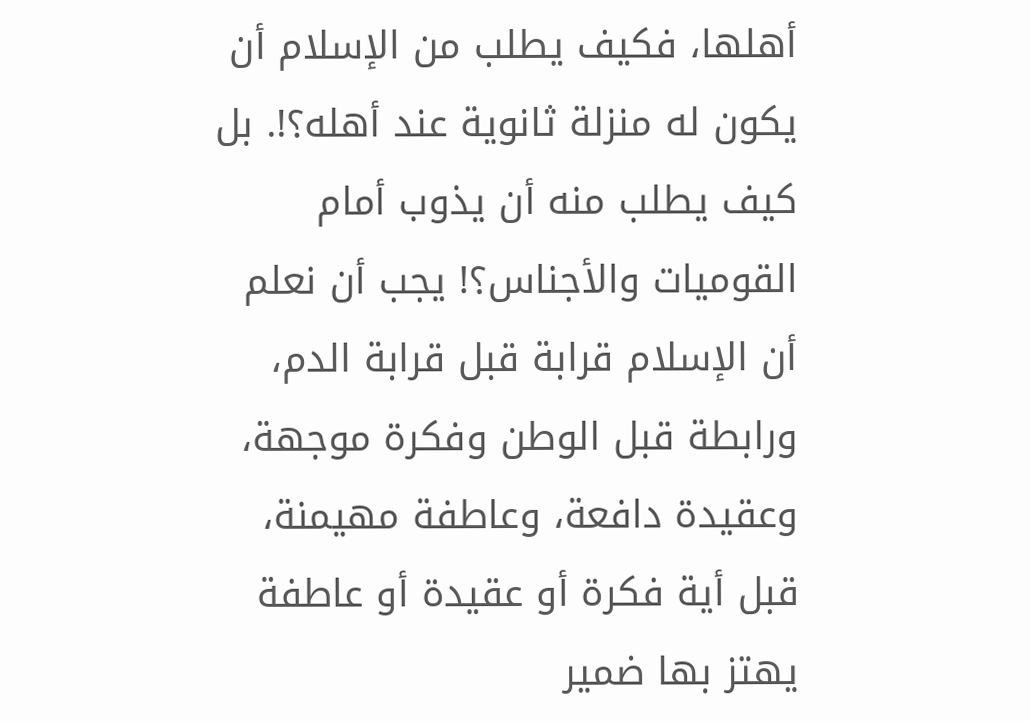أهلها، فكيف يطلب من الإسلام أن يكون له منزلة ثانوية عند أهله؟!. بل كيف يطلب منه أن يذوب أمام القوميات والأجناس؟! يجب أن نعلم أن الإسلام قرابة قبل قرابة الدم، ورابطة قبل الوطن وفكرة موجهة، وعقيدة دافعة، وعاطفة مهيمنة، قبل أية فكرة أو عقيدة أو عاطفة يهتز بها ضمير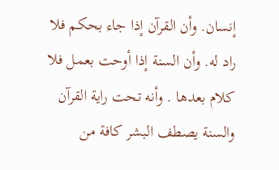إنسان. وأن القرآن إذا جاء بحكم فلا راد له. وأن السنة إذا أوحت بعمل فلا كلام بعدها . وأنه تحت راية القرآن والسنة يصطف البشر كافة من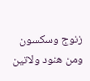زنوج وسكسون ومن هنود ولاتين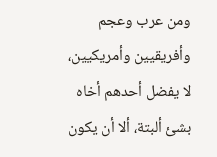ومن عرب وعجم وأفريقيين وأمريكيين، لا يفضل أحدهم أخاه بشئ ألبتة، ألا أن يكون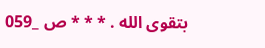بتقوى الله . * * * ص _059